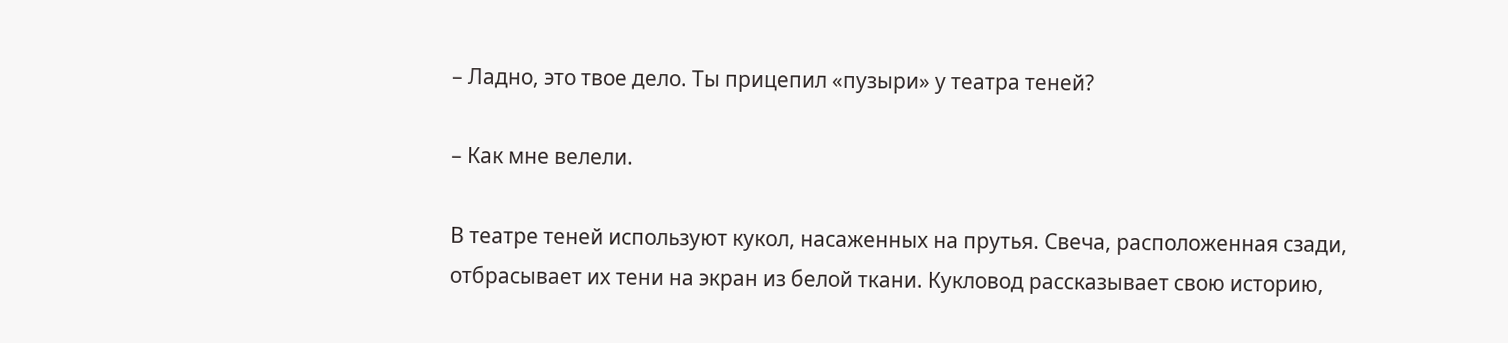– Ладно, это твое дело. Ты прицепил «пузыри» у театра теней?

– Как мне велели.

В театре теней используют кукол, насаженных на прутья. Свеча, расположенная сзади, отбрасывает их тени на экран из белой ткани. Кукловод рассказывает свою историю,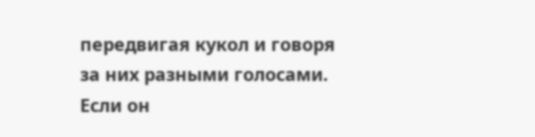передвигая кукол и говоря за них разными голосами. Если он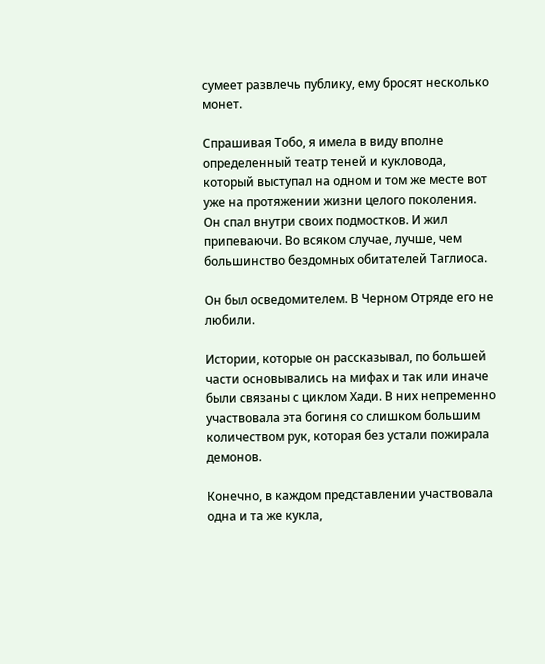сумеет развлечь публику, ему бросят несколько монет.

Спрашивая Тобо, я имела в виду вполне определенный театр теней и кукловода, который выступал на одном и том же месте вот уже на протяжении жизни целого поколения. Он спал внутри своих подмостков. И жил припеваючи. Во всяком случае, лучше, чем большинство бездомных обитателей Таглиоса.

Он был осведомителем. В Черном Отряде его не любили.

Истории, которые он рассказывал, по большей части основывались на мифах и так или иначе были связаны с циклом Хади. В них непременно участвовала эта богиня со слишком большим количеством рук, которая без устали пожирала демонов.

Конечно, в каждом представлении участвовала одна и та же кукла,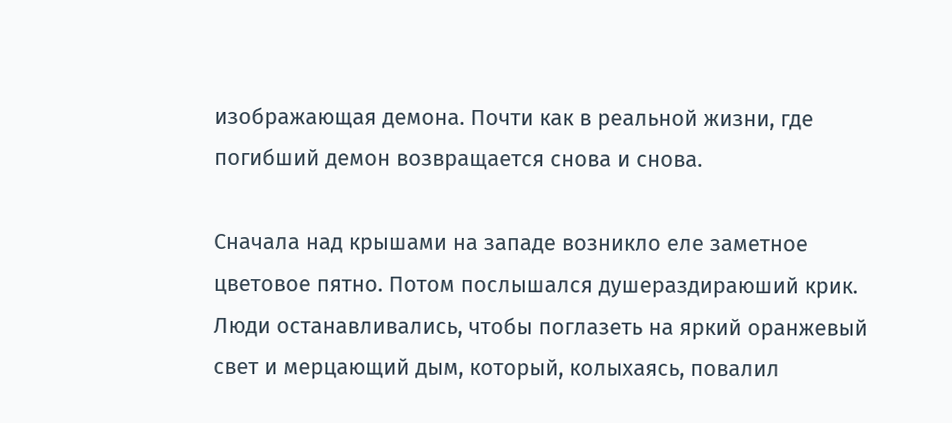изображающая демона. Почти как в реальной жизни, где погибший демон возвращается снова и снова.

Сначала над крышами на западе возникло еле заметное цветовое пятно. Потом послышался душераздираюший крик. Люди останавливались, чтобы поглазеть на яркий оранжевый свет и мерцающий дым, который, колыхаясь, повалил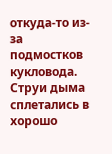откуда-то из-за подмостков кукловода. Струи дыма сплетались в хорошо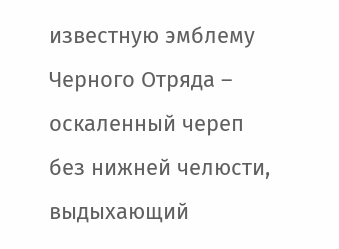известную эмблему Черного Отряда – оскаленный череп без нижней челюсти, выдыхающий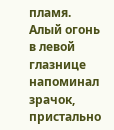пламя. Алый огонь в левой глазнице напоминал зрачок, пристально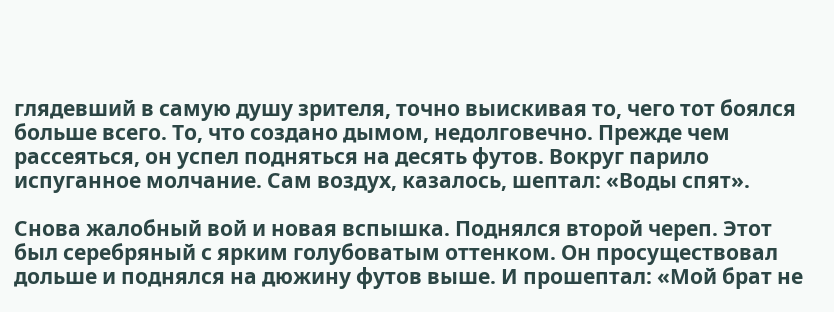глядевший в самую душу зрителя, точно выискивая то, чего тот боялся больше всего. То, что создано дымом, недолговечно. Прежде чем рассеяться, он успел подняться на десять футов. Вокруг парило испуганное молчание. Сам воздух, казалось, шептал: «Воды спят».

Снова жалобный вой и новая вспышка. Поднялся второй череп. Этот был серебряный с ярким голубоватым оттенком. Он просуществовал дольше и поднялся на дюжину футов выше. И прошептал: «Мой брат не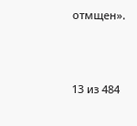отмщен».



13 из 484